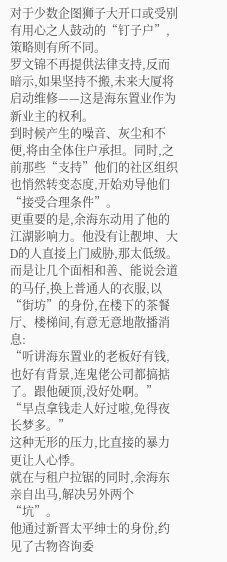对于少数企图狮子大开口或受别有用心之人鼓动的“钉子户”,策略则有所不同。
罗文锦不再提供法律支持,反而暗示,如果坚持不搬,未来大厦将启动维修——这是海东置业作为新业主的权利。
到时候产生的噪音、灰尘和不便,将由全体住户承担。同时,之前那些“支持”他们的社区组织也悄然转变态度,开始劝导他们“接受合理条件”。
更重要的是,余海东动用了他的江湖影响力。他没有让靓坤、大D的人直接上门威胁,那太低级。
而是让几个面相和善、能说会道的马仔,换上普通人的衣服,以“街坊”的身份,在楼下的茶餐厅、楼梯间,有意无意地散播消息:
“听讲海东置业的老板好有钱,也好有背景,连鬼佬公司都搞掂了。跟他硬顶,没好处啊。”
“早点拿钱走人好过啦,免得夜长梦多。”
这种无形的压力,比直接的暴力更让人心悸。
就在与租户拉锯的同时,余海东亲自出马,解决另外两个“坑”。
他通过新晋太平绅士的身份,约见了古物咨询委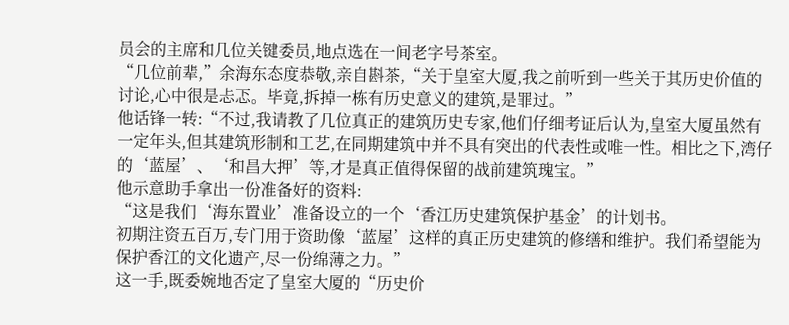员会的主席和几位关键委员,地点选在一间老字号茶室。
“几位前辈,”余海东态度恭敬,亲自斟茶,“关于皇室大厦,我之前听到一些关于其历史价值的讨论,心中很是忐忑。毕竟,拆掉一栋有历史意义的建筑,是罪过。”
他话锋一转:“不过,我请教了几位真正的建筑历史专家,他们仔细考证后认为,皇室大厦虽然有一定年头,但其建筑形制和工艺,在同期建筑中并不具有突出的代表性或唯一性。相比之下,湾仔的‘蓝屋’、‘和昌大押’等,才是真正值得保留的战前建筑瑰宝。”
他示意助手拿出一份准备好的资料:
“这是我们‘海东置业’准备设立的一个‘香江历史建筑保护基金’的计划书。
初期注资五百万,专门用于资助像‘蓝屋’这样的真正历史建筑的修缮和维护。我们希望能为保护香江的文化遗产,尽一份绵薄之力。”
这一手,既委婉地否定了皇室大厦的“历史价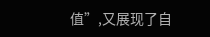值”,又展现了自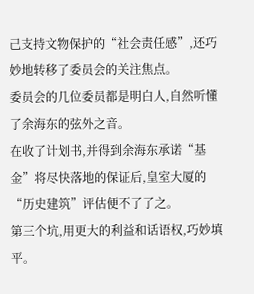己支持文物保护的“社会责任感”,还巧妙地转移了委员会的关注焦点。
委员会的几位委员都是明白人,自然听懂了余海东的弦外之音。
在收了计划书,并得到余海东承诺“基金”将尽快落地的保证后,皇室大厦的“历史建筑”评估便不了了之。
第三个坑,用更大的利益和话语权,巧妙填平。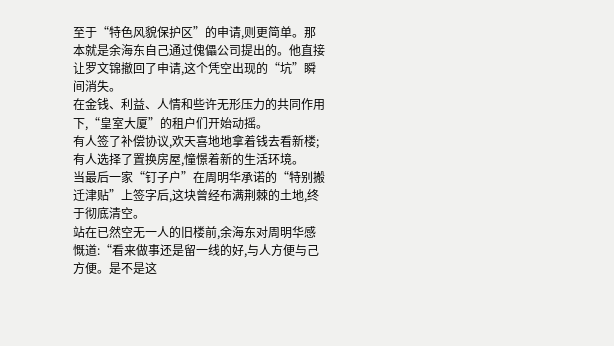至于“特色风貌保护区”的申请,则更简单。那本就是余海东自己通过傀儡公司提出的。他直接让罗文锦撤回了申请,这个凭空出现的“坑”瞬间消失。
在金钱、利益、人情和些许无形压力的共同作用下,“皇室大厦”的租户们开始动摇。
有人签了补偿协议,欢天喜地地拿着钱去看新楼;有人选择了置换房屋,憧憬着新的生活环境。
当最后一家“钉子户”在周明华承诺的“特别搬迁津贴”上签字后,这块曾经布满荆棘的土地,终于彻底清空。
站在已然空无一人的旧楼前,余海东对周明华感慨道:“看来做事还是留一线的好,与人方便与己方便。是不是这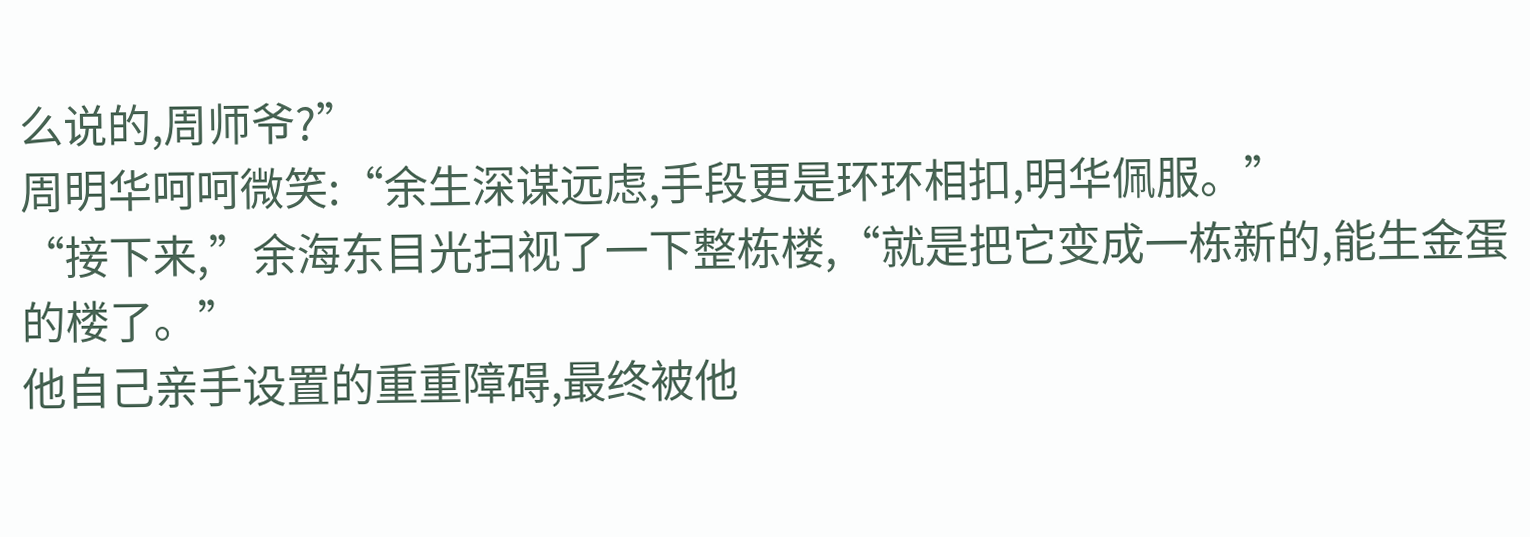么说的,周师爷?”
周明华呵呵微笑:“余生深谋远虑,手段更是环环相扣,明华佩服。”
“接下来,”余海东目光扫视了一下整栋楼,“就是把它变成一栋新的,能生金蛋的楼了。”
他自己亲手设置的重重障碍,最终被他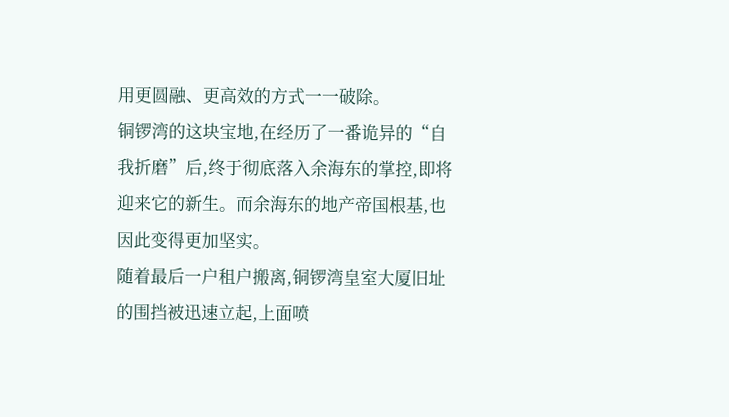用更圆融、更高效的方式一一破除。
铜锣湾的这块宝地,在经历了一番诡异的“自我折磨”后,终于彻底落入余海东的掌控,即将迎来它的新生。而余海东的地产帝国根基,也因此变得更加坚实。
随着最后一户租户搬离,铜锣湾皇室大厦旧址的围挡被迅速立起,上面喷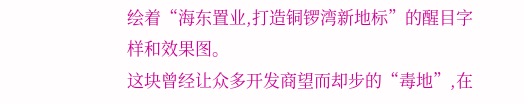绘着“海东置业,打造铜锣湾新地标”的醒目字样和效果图。
这块曾经让众多开发商望而却步的“毒地”,在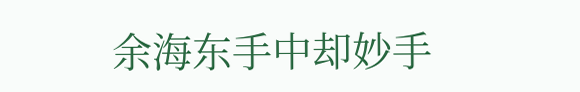余海东手中却妙手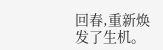回春,重新焕发了生机。